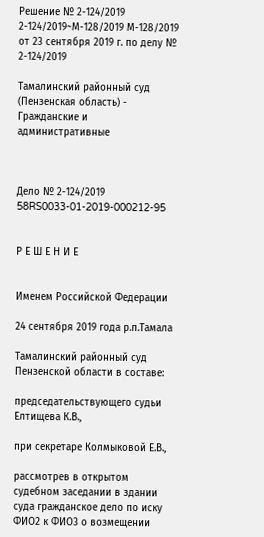Решение № 2-124/2019 2-124/2019~М-128/2019 М-128/2019 от 23 сентября 2019 г. по делу № 2-124/2019

Тамалинский районный суд (Пензенская область) - Гражданские и административные



Дело № 2-124/2019 58RS0033-01-2019-000212-95


Р Е Ш Е Н И Е


Именем Российской Федерации

24 сентября 2019 года р.п.Тамала

Тамалинский районный суд Пензенской области в составе:

председательствующего судьи Елтищева К.В.,

при секретаре Колмыковой Е.В.,

рассмотрев в открытом судебном заседании в здании суда гражданское дело по иску ФИО2 к ФИО3 о возмещении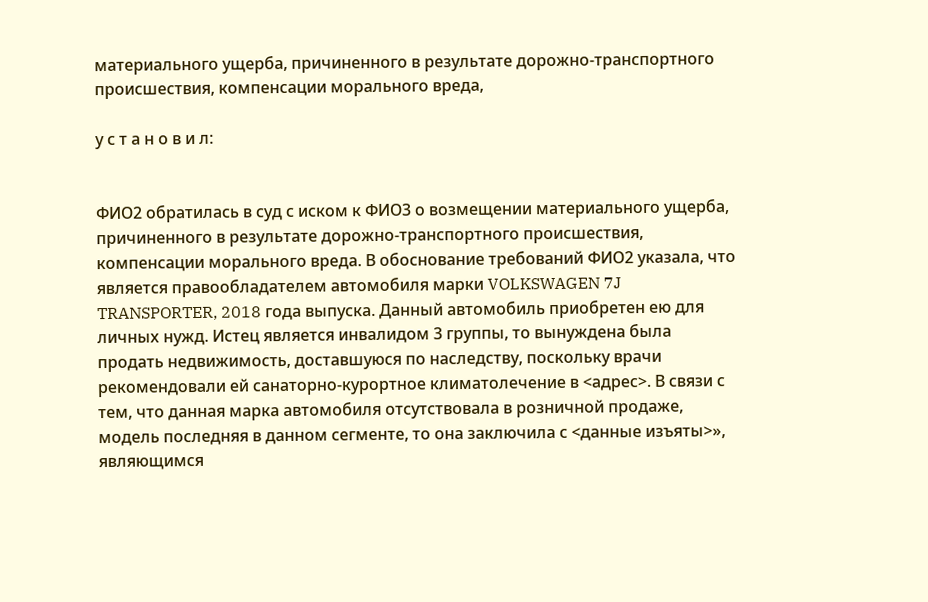материального ущерба, причиненного в результате дорожно-транспортного происшествия, компенсации морального вреда,

у с т а н о в и л:


ФИО2 обратилась в суд с иском к ФИО3 о возмещении материального ущерба, причиненного в результате дорожно-транспортного происшествия, компенсации морального вреда. В обоснование требований ФИО2 указала, что является правообладателем автомобиля марки VOLKSWAGEN 7J TRANSPORTER, 2018 года выпуска. Данный автомобиль приобретен ею для личных нужд. Истец является инвалидом 3 группы, то вынуждена была продать недвижимость, доставшуюся по наследству, поскольку врачи рекомендовали ей санаторно-курортное климатолечение в <адрес>. В связи с тем, что данная марка автомобиля отсутствовала в розничной продаже, модель последняя в данном сегменте, то она заключила с <данные изъяты>», являющимся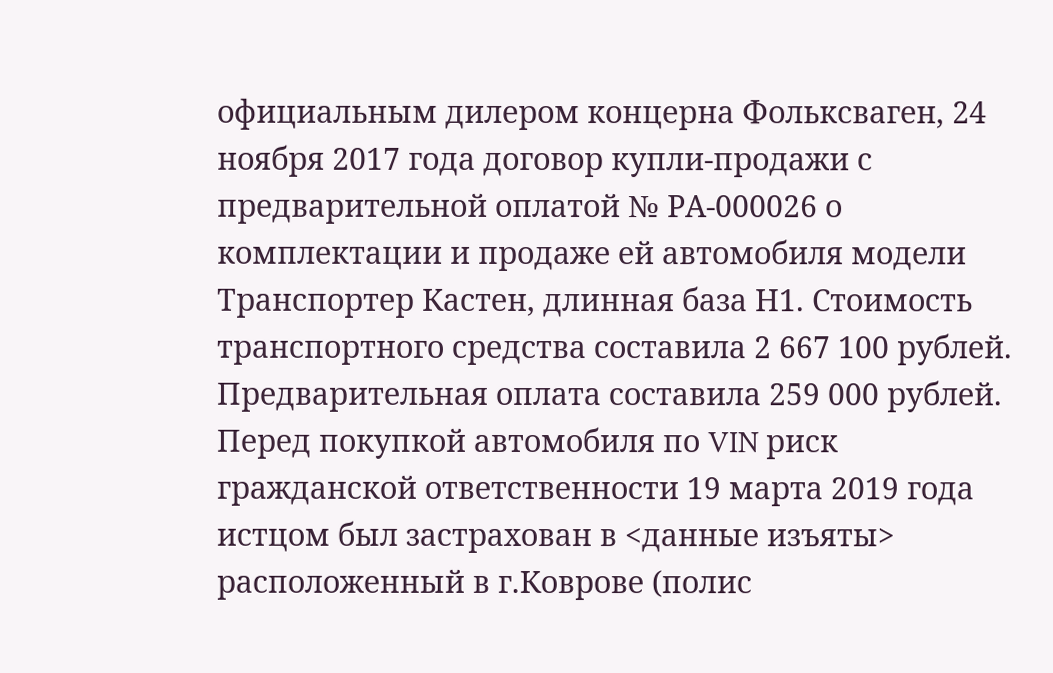официальным дилером концерна Фольксваген, 24 ноября 2017 года договор купли-продажи с предварительной оплатой № РА-000026 о комплектации и продаже ей автомобиля модели Транспортер Кастен, длинная база Н1. Стоимость транспортного средства составила 2 667 100 рублей. Предварительная оплата составила 259 000 рублей. Перед покупкой автомобиля по VIN риск гражданской ответственности 19 марта 2019 года истцом был застрахован в <данные изъяты> расположенный в г.Коврове (полис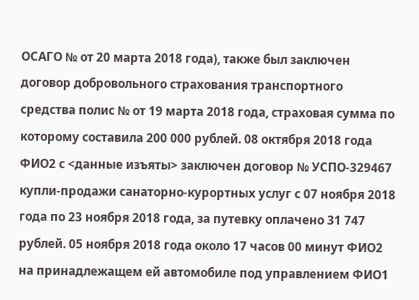ОСАГО № от 20 марта 2018 года), также был заключен договор добровольного страхования транспортного средства полис № от 19 марта 2018 года, страховая сумма по которому составила 200 000 рублей. 08 октября 2018 года ФИО2 с <данные изъяты> заключен договор № УСПО-329467 купли-продажи санаторно-курортных услуг с 07 ноября 2018 года по 23 ноября 2018 года, за путевку оплачено 31 747 рублей. 05 ноября 2018 года около 17 часов 00 минут ФИО2 на принадлежащем ей автомобиле под управлением ФИО1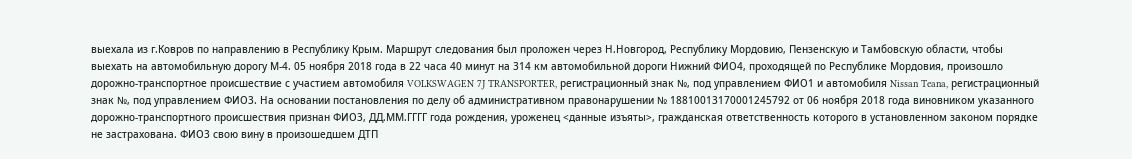выехала из г.Ковров по направлению в Республику Крым. Маршрут следования был проложен через Н.Новгород, Республику Мордовию, Пензенскую и Тамбовскую области, чтобы выехать на автомобильную дорогу М-4. 05 ноября 2018 года в 22 часа 40 минут на 314 км автомобильной дороги Нижний ФИО4, проходящей по Республике Мордовия, произошло дорожно-транспортное происшествие с участием автомобиля VOLKSWAGEN 7J TRANSPORTER, регистрационный знак №, под управлением ФИО1 и автомобиля Nissan Teana, регистрационный знак №, под управлением ФИО3. На основании постановления по делу об административном правонарушении № 18810013170001245792 от 06 ноября 2018 года виновником указанного дорожно-транспортного происшествия признан ФИО3, ДД.ММ.ГГГГ года рождения, уроженец <данные изъяты>, гражданская ответственность которого в установленном законом порядке не застрахована. ФИО3 свою вину в произошедшем ДТП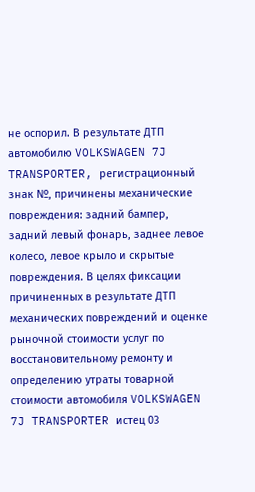не оспорил. В результате ДТП автомобилю VOLKSWAGEN 7J TRANSPORTER, регистрационный знак №, причинены механические повреждения: задний бампер, задний левый фонарь, заднее левое колесо, левое крыло и скрытые повреждения. В целях фиксации причиненных в результате ДТП механических повреждений и оценке рыночной стоимости услуг по восстановительному ремонту и определению утраты товарной стоимости автомобиля VOLKSWAGEN 7J TRANSPORTER истец 03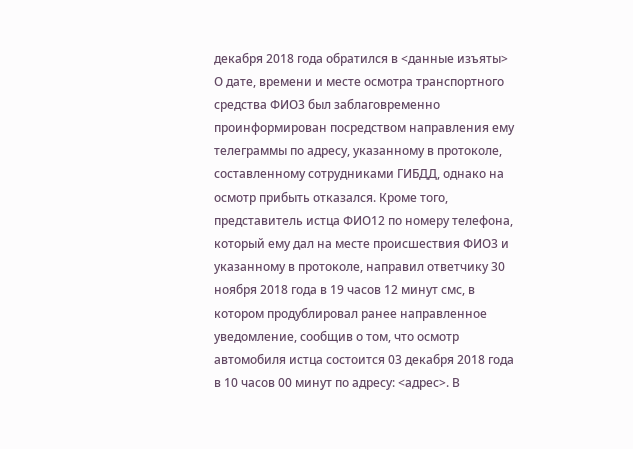декабря 2018 года обратился в <данные изъяты> О дате, времени и месте осмотра транспортного средства ФИО3 был заблаговременно проинформирован посредством направления ему телеграммы по адресу, указанному в протоколе, составленному сотрудниками ГИБДД, однако на осмотр прибыть отказался. Кроме того, представитель истца ФИО12 по номеру телефона, который ему дал на месте происшествия ФИО3 и указанному в протоколе, направил ответчику 30 ноября 2018 года в 19 часов 12 минут смс, в котором продублировал ранее направленное уведомление, сообщив о том, что осмотр автомобиля истца состоится 03 декабря 2018 года в 10 часов 00 минут по адресу: <адрес>. В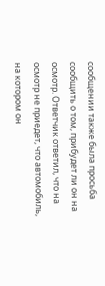сообщении также была просьба сообщить о том, прибудет ли он на осмотр. Ответчик ответил, что на осмотр не приедет, что автомобиль, на котором он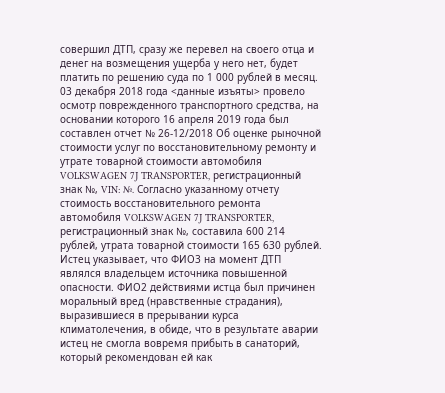совершил ДТП, сразу же перевел на своего отца и денег на возмещения ущерба у него нет, будет платить по решению суда по 1 000 рублей в месяц. 03 декабря 2018 года <данные изъяты> провело осмотр поврежденного транспортного средства, на основании которого 16 апреля 2019 года был составлен отчет № 26-12/2018 Об оценке рыночной стоимости услуг по восстановительному ремонту и утрате товарной стоимости автомобиля VOLKSWAGEN 7J TRANSPORTER, регистрационный знак №, VIN: №. Согласно указанному отчету стоимость восстановительного ремонта автомобиля VOLKSWAGEN 7J TRANSPORTER, регистрационный знак №, составила 600 214 рублей, утрата товарной стоимости 165 630 рублей. Истец указывает, что ФИО3 на момент ДТП являлся владельцем источника повышенной опасности. ФИО2 действиями истца был причинен моральный вред (нравственные страдания), выразившиеся в прерывании курса климатолечения, в обиде, что в результате аварии истец не смогла вовремя прибыть в санаторий, который рекомендован ей как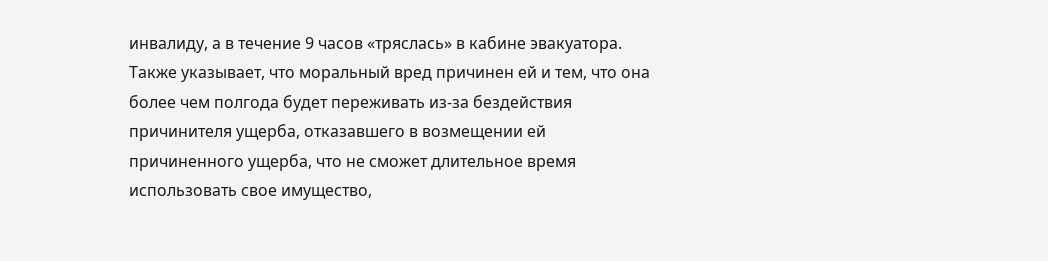инвалиду, а в течение 9 часов «тряслась» в кабине эвакуатора. Также указывает, что моральный вред причинен ей и тем, что она более чем полгода будет переживать из-за бездействия причинителя ущерба, отказавшего в возмещении ей причиненного ущерба, что не сможет длительное время использовать свое имущество,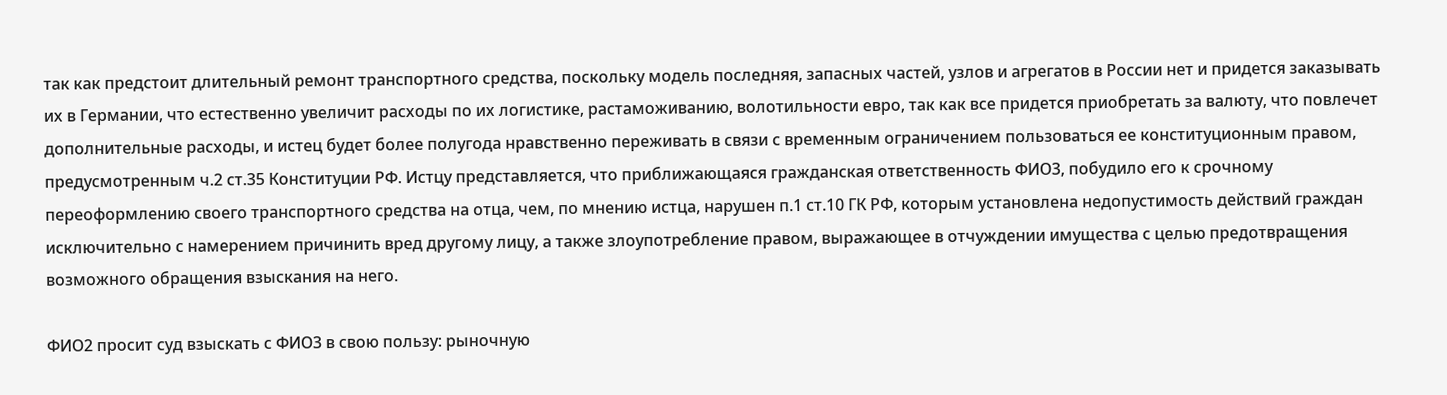так как предстоит длительный ремонт транспортного средства, поскольку модель последняя, запасных частей, узлов и агрегатов в России нет и придется заказывать их в Германии, что естественно увеличит расходы по их логистике, растаможиванию, волотильности евро, так как все придется приобретать за валюту, что повлечет дополнительные расходы, и истец будет более полугода нравственно переживать в связи с временным ограничением пользоваться ее конституционным правом, предусмотренным ч.2 ст.35 Конституции РФ. Истцу представляется, что приближающаяся гражданская ответственность ФИО3, побудило его к срочному переоформлению своего транспортного средства на отца, чем, по мнению истца, нарушен п.1 ст.10 ГК РФ, которым установлена недопустимость действий граждан исключительно с намерением причинить вред другому лицу, а также злоупотребление правом, выражающее в отчуждении имущества с целью предотвращения возможного обращения взыскания на него.

ФИО2 просит суд взыскать с ФИО3 в свою пользу: рыночную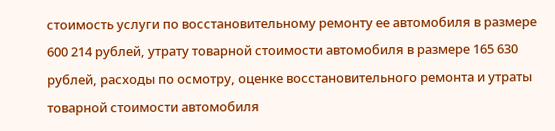стоимость услуги по восстановительному ремонту ее автомобиля в размере 600 214 рублей, утрату товарной стоимости автомобиля в размере 165 630 рублей, расходы по осмотру, оценке восстановительного ремонта и утраты товарной стоимости автомобиля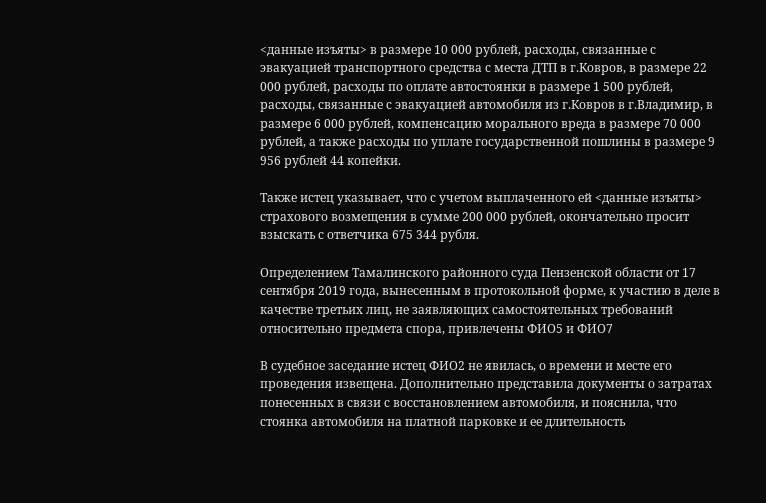<данные изъяты> в размере 10 000 рублей, расходы, связанные с эвакуацией транспортного средства с места ДТП в г.Ковров, в размере 22 000 рублей, расходы по оплате автостоянки в размере 1 500 рублей, расходы, связанные с эвакуацией автомобиля из г.Ковров в г.Владимир, в размере 6 000 рублей, компенсацию морального вреда в размере 70 000 рублей, а также расходы по уплате государственной пошлины в размере 9 956 рублей 44 копейки.

Также истец указывает, что с учетом выплаченного ей <данные изъяты> страхового возмещения в сумме 200 000 рублей, окончательно просит взыскать с ответчика 675 344 рубля.

Определением Тамалинского районного суда Пензенской области от 17 сентября 2019 года, вынесенным в протокольной форме, к участию в деле в качестве третьих лиц, не заявляющих самостоятельных требований относительно предмета спора, привлечены ФИО5 и ФИО7

В судебное заседание истец ФИО2 не явилась, о времени и месте его проведения извещена. Дополнительно представила документы о затратах понесенных в связи с восстановлением автомобиля, и пояснила, что стоянка автомобиля на платной парковке и ее длительность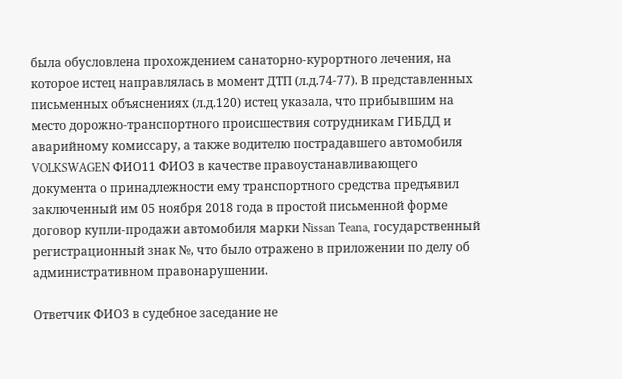была обусловлена прохождением санаторно-курортного лечения, на которое истец направлялась в момент ДТП (л.д.74-77). В представленных письменных объяснениях (л.д.120) истец указала, что прибывшим на место дорожно-транспортного происшествия сотрудникам ГИБДД и аварийному комиссару, а также водителю пострадавшего автомобиля VOLKSWAGEN ФИО11 ФИО3 в качестве правоустанавливающего документа о принадлежности ему транспортного средства предъявил заключенный им 05 ноября 2018 года в простой письменной форме договор купли-продажи автомобиля марки Nissan Teana, государственный регистрационный знак №, что было отражено в приложении по делу об административном правонарушении.

Ответчик ФИО3 в судебное заседание не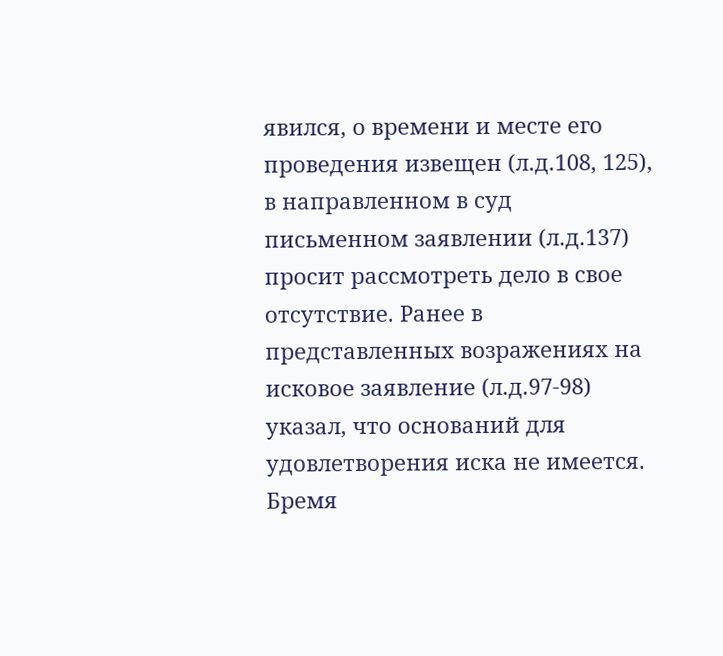явился, о времени и месте его проведения извещен (л.д.108, 125), в направленном в суд письменном заявлении (л.д.137) просит рассмотреть дело в свое отсутствие. Ранее в представленных возражениях на исковое заявление (л.д.97-98) указал, что оснований для удовлетворения иска не имеется. Бремя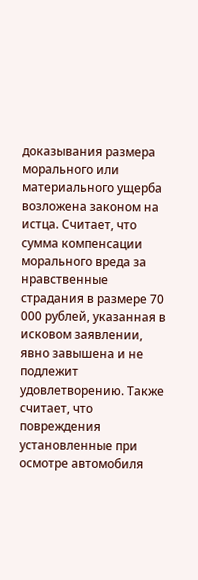доказывания размера морального или материального ущерба возложена законом на истца. Считает, что сумма компенсации морального вреда за нравственные страдания в размере 70 000 рублей, указанная в исковом заявлении, явно завышена и не подлежит удовлетворению. Также считает, что повреждения установленные при осмотре автомобиля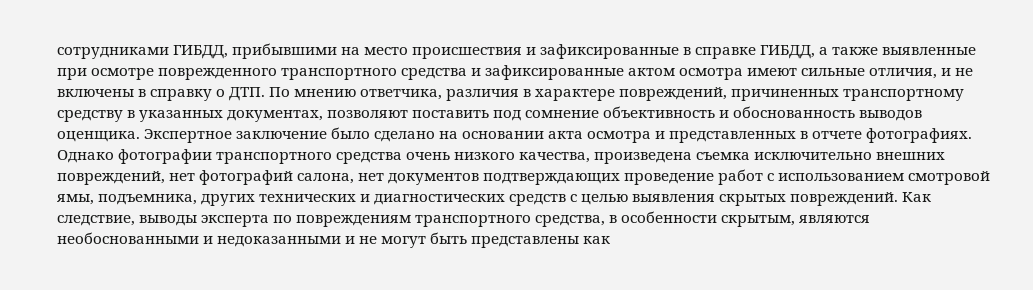сотрудниками ГИБДД, прибывшими на место происшествия и зафиксированные в справке ГИБДД, а также выявленные при осмотре поврежденного транспортного средства и зафиксированные актом осмотра имеют сильные отличия, и не включены в справку о ДТП. По мнению ответчика, различия в характере повреждений, причиненных транспортному средству в указанных документах, позволяют поставить под сомнение объективность и обоснованность выводов оценщика. Экспертное заключение было сделано на основании акта осмотра и представленных в отчете фотографиях. Однако фотографии транспортного средства очень низкого качества, произведена съемка исключительно внешних повреждений, нет фотографий салона, нет документов подтверждающих проведение работ с использованием смотровой ямы, подъемника, других технических и диагностических средств с целью выявления скрытых повреждений. Как следствие, выводы эксперта по повреждениям транспортного средства, в особенности скрытым, являются необоснованными и недоказанными и не могут быть представлены как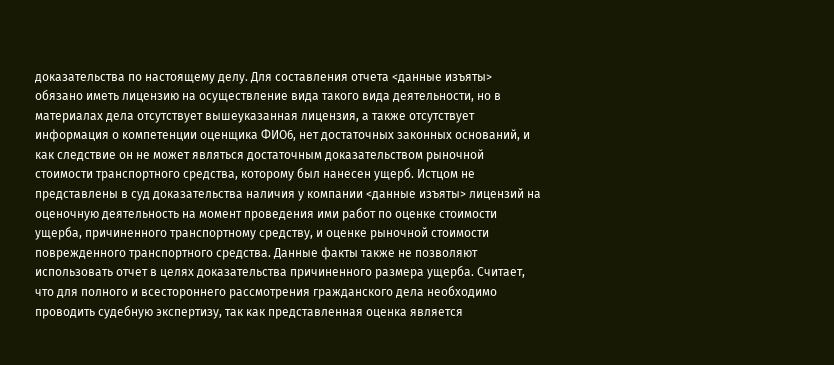доказательства по настоящему делу. Для составления отчета <данные изъяты> обязано иметь лицензию на осуществление вида такого вида деятельности, но в материалах дела отсутствует вышеуказанная лицензия, а также отсутствует информация о компетенции оценщика ФИО6, нет достаточных законных оснований, и как следствие он не может являться достаточным доказательством рыночной стоимости транспортного средства, которому был нанесен ущерб. Истцом не представлены в суд доказательства наличия у компании <данные изъяты> лицензий на оценочную деятельность на момент проведения ими работ по оценке стоимости ущерба, причиненного транспортному средству, и оценке рыночной стоимости поврежденного транспортного средства. Данные факты также не позволяют использовать отчет в целях доказательства причиненного размера ущерба. Считает, что для полного и всестороннего рассмотрения гражданского дела необходимо проводить судебную экспертизу, так как представленная оценка является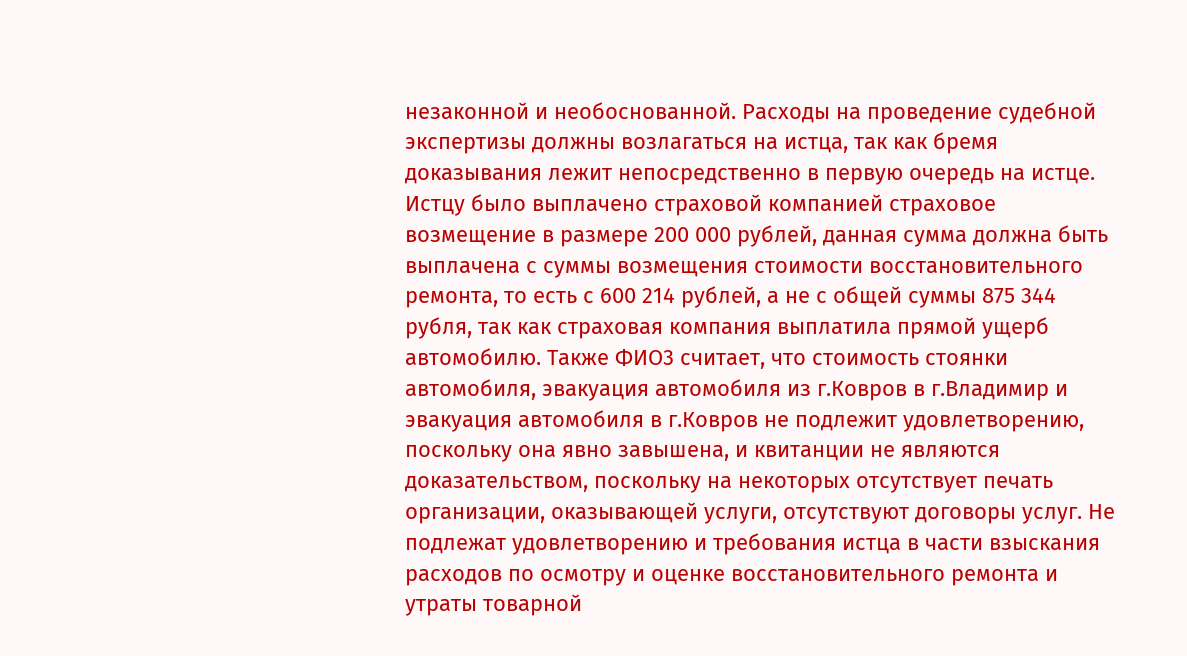незаконной и необоснованной. Расходы на проведение судебной экспертизы должны возлагаться на истца, так как бремя доказывания лежит непосредственно в первую очередь на истце. Истцу было выплачено страховой компанией страховое возмещение в размере 200 000 рублей, данная сумма должна быть выплачена с суммы возмещения стоимости восстановительного ремонта, то есть с 600 214 рублей, а не с общей суммы 875 344 рубля, так как страховая компания выплатила прямой ущерб автомобилю. Также ФИО3 считает, что стоимость стоянки автомобиля, эвакуация автомобиля из г.Ковров в г.Владимир и эвакуация автомобиля в г.Ковров не подлежит удовлетворению, поскольку она явно завышена, и квитанции не являются доказательством, поскольку на некоторых отсутствует печать организации, оказывающей услуги, отсутствуют договоры услуг. Не подлежат удовлетворению и требования истца в части взыскания расходов по осмотру и оценке восстановительного ремонта и утраты товарной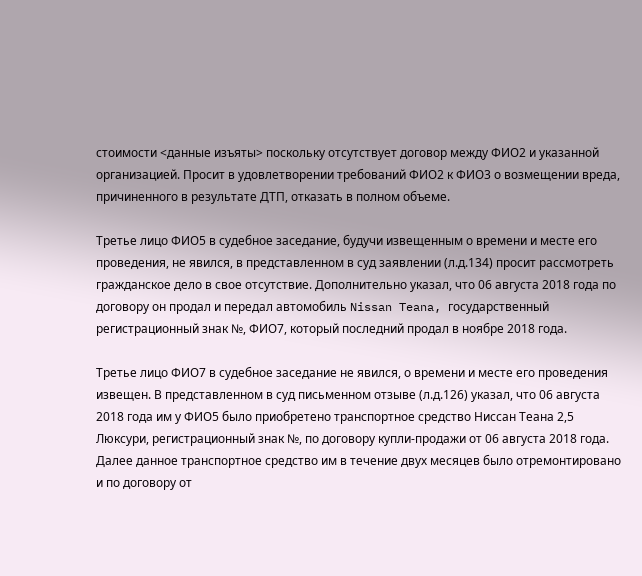стоимости <данные изъяты> поскольку отсутствует договор между ФИО2 и указанной организацией. Просит в удовлетворении требований ФИО2 к ФИО3 о возмещении вреда, причиненного в результате ДТП, отказать в полном объеме.

Третье лицо ФИО5 в судебное заседание, будучи извещенным о времени и месте его проведения, не явился, в представленном в суд заявлении (л.д.134) просит рассмотреть гражданское дело в свое отсутствие. Дополнительно указал, что 06 августа 2018 года по договору он продал и передал автомобиль Nissan Teana, государственный регистрационный знак №, ФИО7, который последний продал в ноябре 2018 года.

Третье лицо ФИО7 в судебное заседание не явился, о времени и месте его проведения извещен. В представленном в суд письменном отзыве (л.д.126) указал, что 06 августа 2018 года им у ФИО5 было приобретено транспортное средство Ниссан Теана 2,5 Люксури, регистрационный знак №, по договору купли-продажи от 06 августа 2018 года. Далее данное транспортное средство им в течение двух месяцев было отремонтировано и по договору от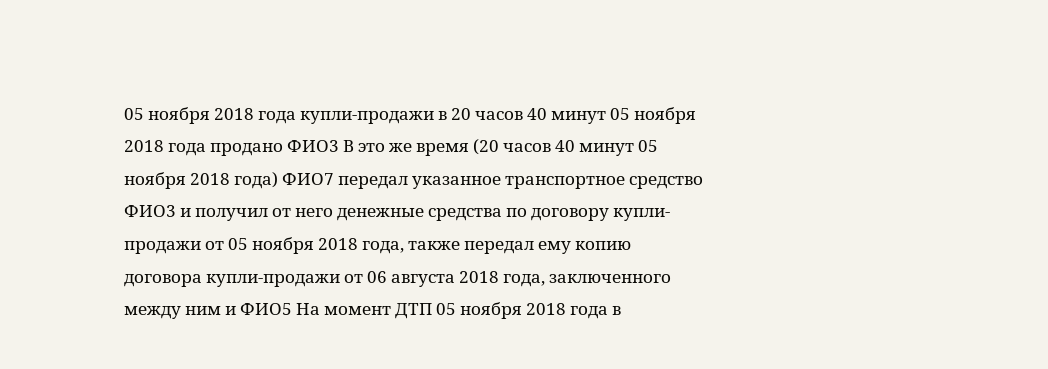05 ноября 2018 года купли-продажи в 20 часов 40 минут 05 ноября 2018 года продано ФИО3 В это же время (20 часов 40 минут 05 ноября 2018 года) ФИО7 передал указанное транспортное средство ФИО3 и получил от него денежные средства по договору купли-продажи от 05 ноября 2018 года, также передал ему копию договора купли-продажи от 06 августа 2018 года, заключенного между ним и ФИО5 На момент ДТП 05 ноября 2018 года в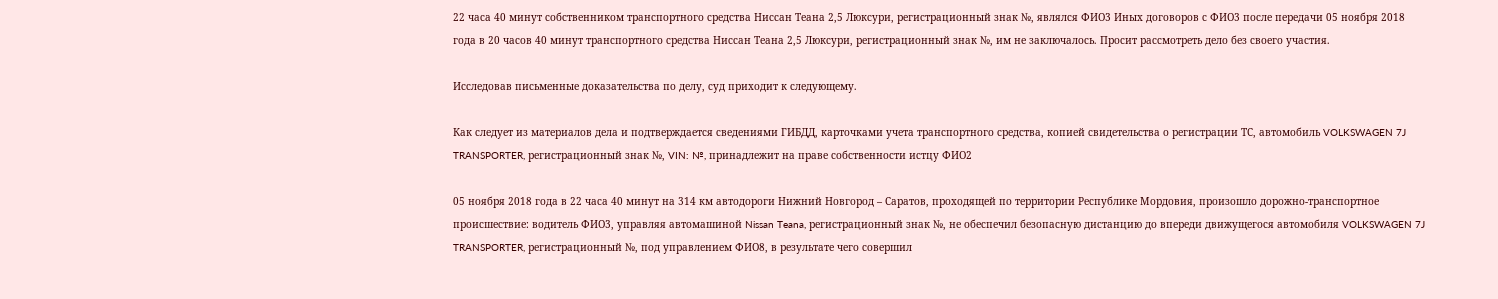22 часа 40 минут собственником транспортного средства Ниссан Теана 2,5 Люксури, регистрационный знак №, являлся ФИО3 Иных договоров с ФИО3 после передачи 05 ноября 2018 года в 20 часов 40 минут транспортного средства Ниссан Теана 2,5 Люксури, регистрационный знак №, им не заключалось. Просит рассмотреть дело без своего участия.

Исследовав письменные доказательства по делу, суд приходит к следующему.

Как следует из материалов дела и подтверждается сведениями ГИБДД, карточками учета транспортного средства, копией свидетельства о регистрации ТС, автомобиль VOLKSWAGEN 7J TRANSPORTER, регистрационный знак №, VIN: №, принадлежит на праве собственности истцу ФИО2

05 ноября 2018 года в 22 часа 40 минут на 314 км автодороги Нижний Новгород – Саратов, проходящей по территории Республике Мордовия, произошло дорожно-транспортное происшествие: водитель ФИО3, управляя автомашиной Nissan Teana, регистрационный знак №, не обеспечил безопасную дистанцию до впереди движущегося автомобиля VOLKSWAGEN 7J TRANSPORTER, регистрационный №, под управлением ФИО8, в результате чего совершил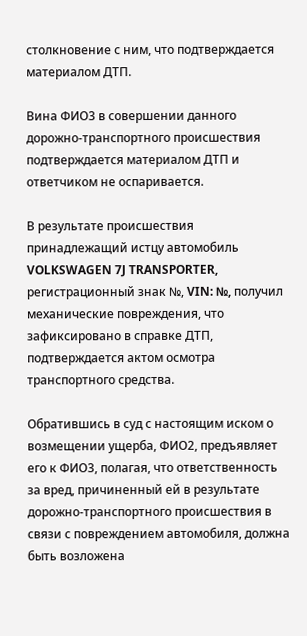столкновение с ним, что подтверждается материалом ДТП.

Вина ФИО3 в совершении данного дорожно-транспортного происшествия подтверждается материалом ДТП и ответчиком не оспаривается.

В результате происшествия принадлежащий истцу автомобиль VOLKSWAGEN 7J TRANSPORTER, регистрационный знак №, VIN: №, получил механические повреждения, что зафиксировано в справке ДТП, подтверждается актом осмотра транспортного средства.

Обратившись в суд с настоящим иском о возмещении ущерба, ФИО2, предъявляет его к ФИО3, полагая, что ответственность за вред, причиненный ей в результате дорожно-транспортного происшествия в связи с повреждением автомобиля, должна быть возложена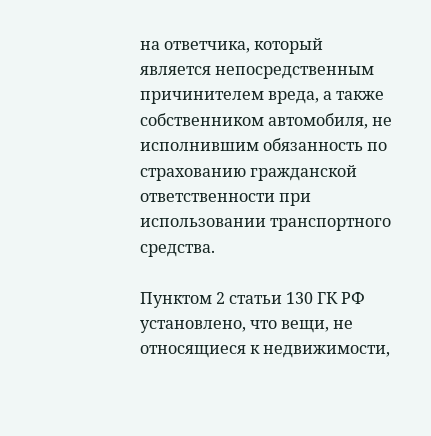на ответчика, который является непосредственным причинителем вреда, а также собственником автомобиля, не исполнившим обязанность по страхованию гражданской ответственности при использовании транспортного средства.

Пунктом 2 статьи 130 ГК РФ установлено, что вещи, не относящиеся к недвижимости,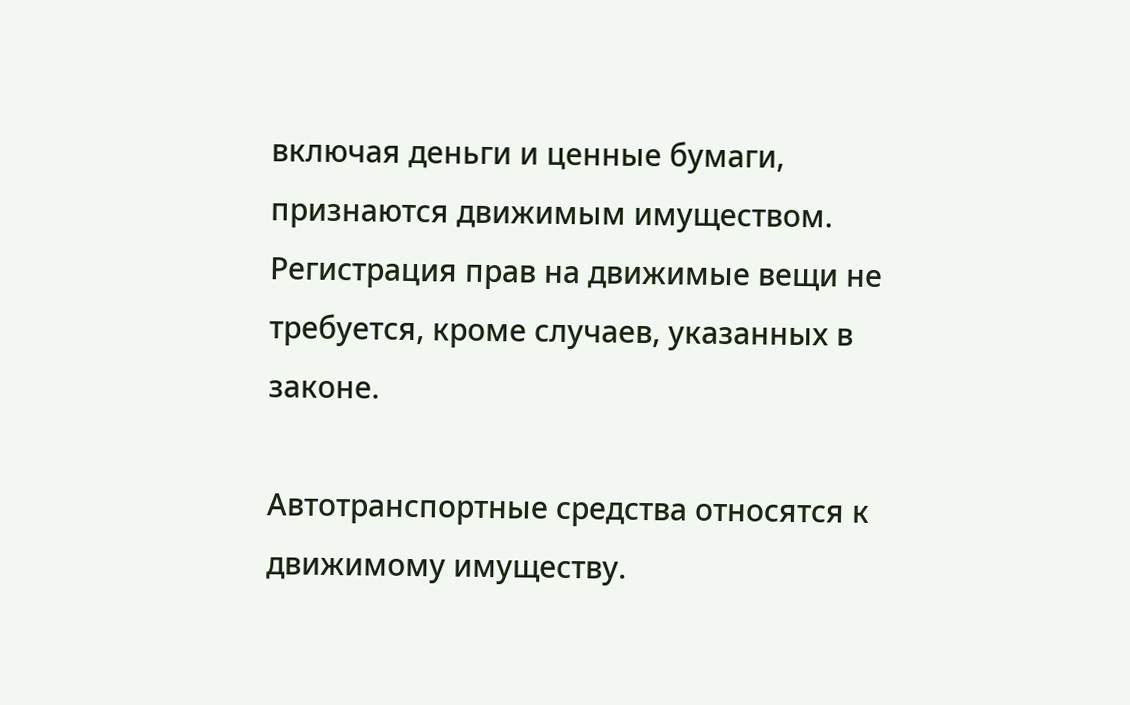включая деньги и ценные бумаги, признаются движимым имуществом. Регистрация прав на движимые вещи не требуется, кроме случаев, указанных в законе.

Автотранспортные средства относятся к движимому имуществу.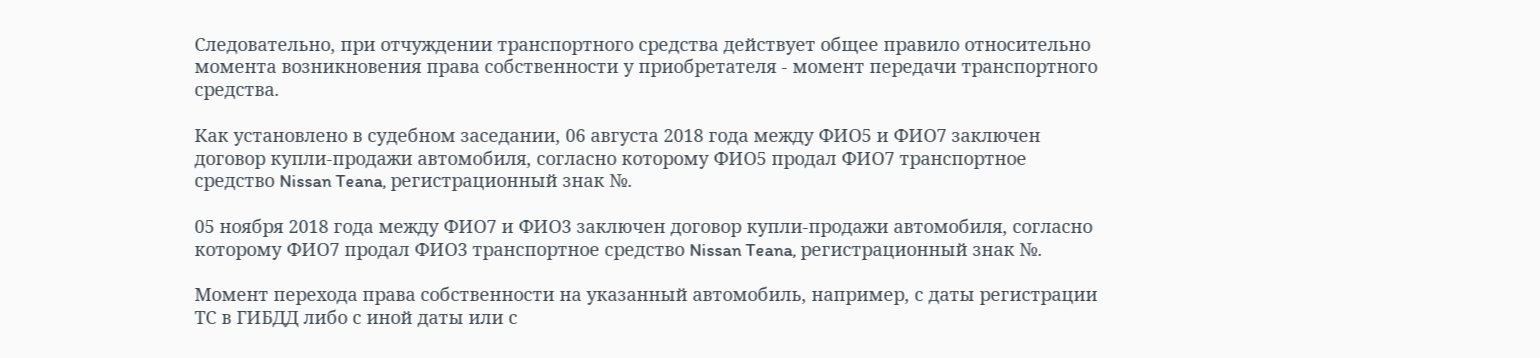Следовательно, при отчуждении транспортного средства действует общее правило относительно момента возникновения права собственности у приобретателя - момент передачи транспортного средства.

Как установлено в судебном заседании, 06 августа 2018 года между ФИО5 и ФИО7 заключен договор купли-продажи автомобиля, согласно которому ФИО5 продал ФИО7 транспортное средство Nissan Teana, регистрационный знак №.

05 ноября 2018 года между ФИО7 и ФИО3 заключен договор купли-продажи автомобиля, согласно которому ФИО7 продал ФИО3 транспортное средство Nissan Teana, регистрационный знак №.

Момент перехода права собственности на указанный автомобиль, например, с даты регистрации ТС в ГИБДД либо с иной даты или с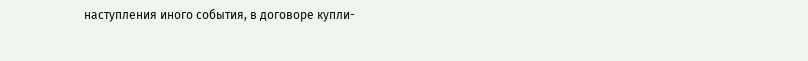наступления иного события, в договоре купли-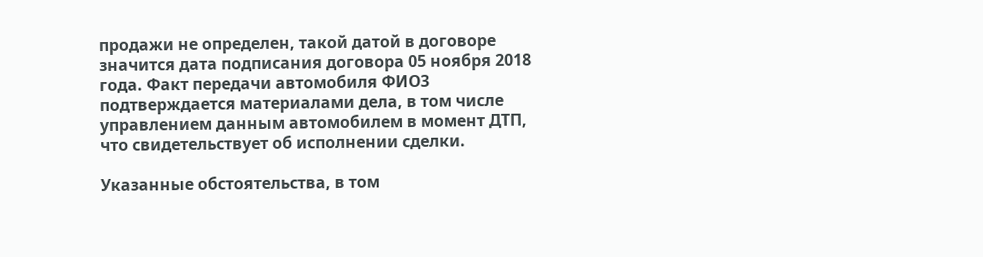продажи не определен, такой датой в договоре значится дата подписания договора 05 ноября 2018 года. Факт передачи автомобиля ФИО3 подтверждается материалами дела, в том числе управлением данным автомобилем в момент ДТП, что свидетельствует об исполнении сделки.

Указанные обстоятельства, в том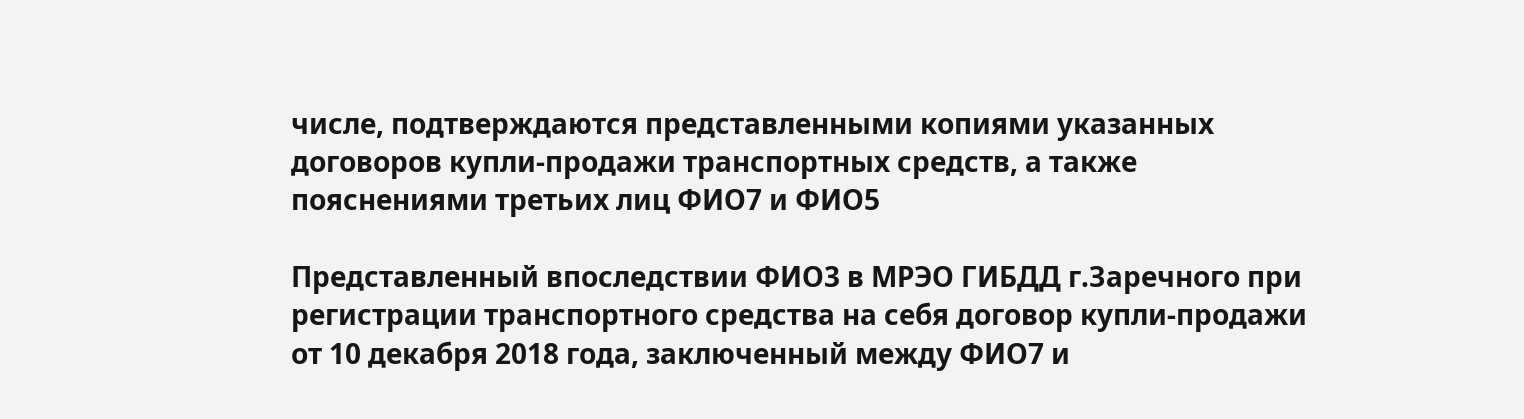числе, подтверждаются представленными копиями указанных договоров купли-продажи транспортных средств, а также пояснениями третьих лиц ФИО7 и ФИО5

Представленный впоследствии ФИО3 в МРЭО ГИБДД г.Заречного при регистрации транспортного средства на себя договор купли-продажи от 10 декабря 2018 года, заключенный между ФИО7 и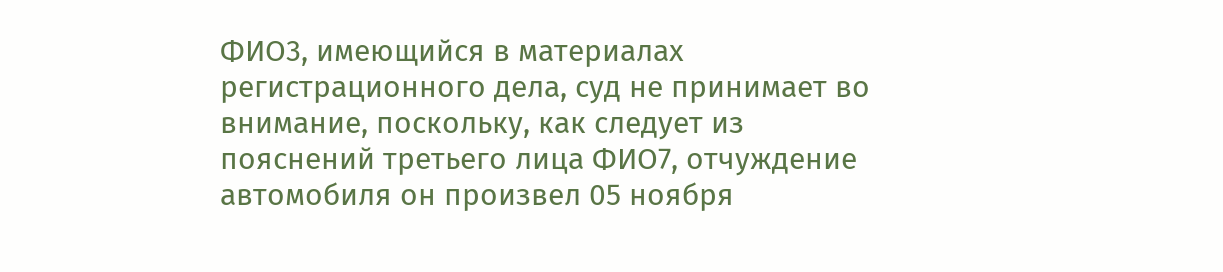ФИО3, имеющийся в материалах регистрационного дела, суд не принимает во внимание, поскольку, как следует из пояснений третьего лица ФИО7, отчуждение автомобиля он произвел 05 ноября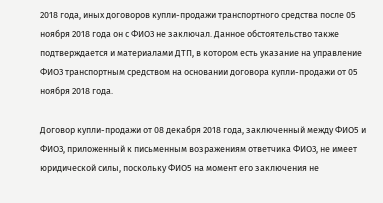2018 года, иных договоров купли-продажи транспортного средства после 05 ноября 2018 года он с ФИО3 не заключал. Данное обстоятельство также подтверждается и материалами ДТП, в котором есть указание на управление ФИО3 транспортным средством на основании договора купли-продажи от 05 ноября 2018 года.

Договор купли-продажи от 08 декабря 2018 года, заключенный между ФИО5 и ФИО3, приложенный к письменным возражениям ответчика ФИО3, не имеет юридической силы, поскольку ФИО5 на момент его заключения не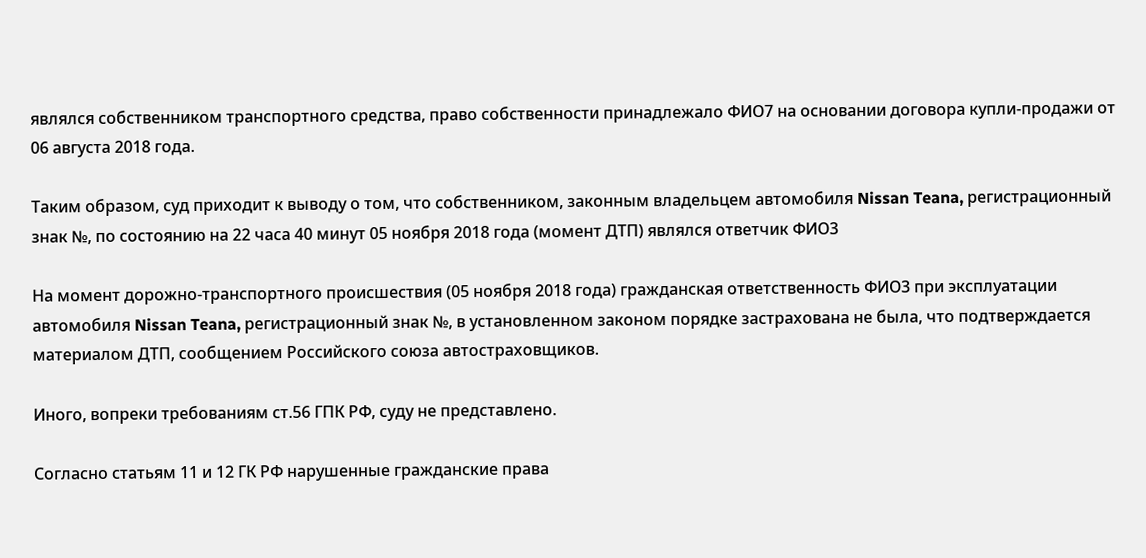являлся собственником транспортного средства, право собственности принадлежало ФИО7 на основании договора купли-продажи от 06 августа 2018 года.

Таким образом, суд приходит к выводу о том, что собственником, законным владельцем автомобиля Nissan Teana, регистрационный знак №, по состоянию на 22 часа 40 минут 05 ноября 2018 года (момент ДТП) являлся ответчик ФИО3

На момент дорожно-транспортного происшествия (05 ноября 2018 года) гражданская ответственность ФИО3 при эксплуатации автомобиля Nissan Teana, регистрационный знак №, в установленном законом порядке застрахована не была, что подтверждается материалом ДТП, сообщением Российского союза автостраховщиков.

Иного, вопреки требованиям ст.56 ГПК РФ, суду не представлено.

Согласно статьям 11 и 12 ГК РФ нарушенные гражданские права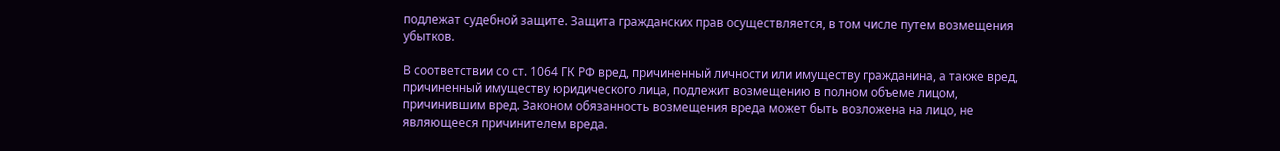подлежат судебной защите. Защита гражданских прав осуществляется, в том числе путем возмещения убытков.

В соответствии со ст. 1064 ГК РФ вред, причиненный личности или имуществу гражданина, а также вред, причиненный имуществу юридического лица, подлежит возмещению в полном объеме лицом, причинившим вред. Законом обязанность возмещения вреда может быть возложена на лицо, не являющееся причинителем вреда.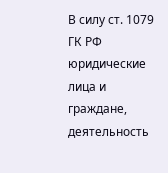В силу ст. 1079 ГК РФ юридические лица и граждане, деятельность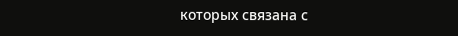которых связана с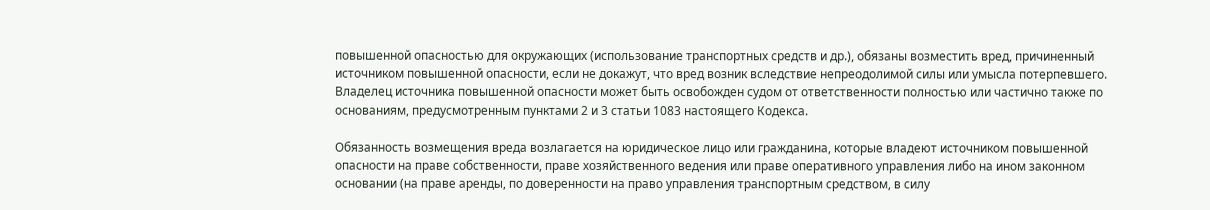повышенной опасностью для окружающих (использование транспортных средств и др.), обязаны возместить вред, причиненный источником повышенной опасности, если не докажут, что вред возник вследствие непреодолимой силы или умысла потерпевшего. Владелец источника повышенной опасности может быть освобожден судом от ответственности полностью или частично также по основаниям, предусмотренным пунктами 2 и 3 статьи 1083 настоящего Кодекса.

Обязанность возмещения вреда возлагается на юридическое лицо или гражданина, которые владеют источником повышенной опасности на праве собственности, праве хозяйственного ведения или праве оперативного управления либо на ином законном основании (на праве аренды, по доверенности на право управления транспортным средством, в силу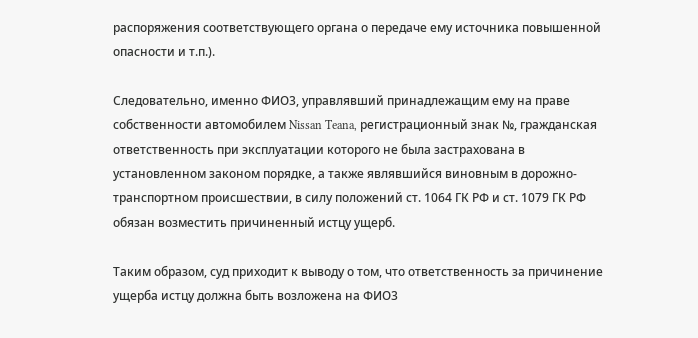распоряжения соответствующего органа о передаче ему источника повышенной опасности и т.п.).

Следовательно, именно ФИО3, управлявший принадлежащим ему на праве собственности автомобилем Nissan Teana, регистрационный знак №, гражданская ответственность при эксплуатации которого не была застрахована в установленном законом порядке, а также являвшийся виновным в дорожно-транспортном происшествии, в силу положений ст. 1064 ГК РФ и ст. 1079 ГК РФ обязан возместить причиненный истцу ущерб.

Таким образом, суд приходит к выводу о том, что ответственность за причинение ущерба истцу должна быть возложена на ФИО3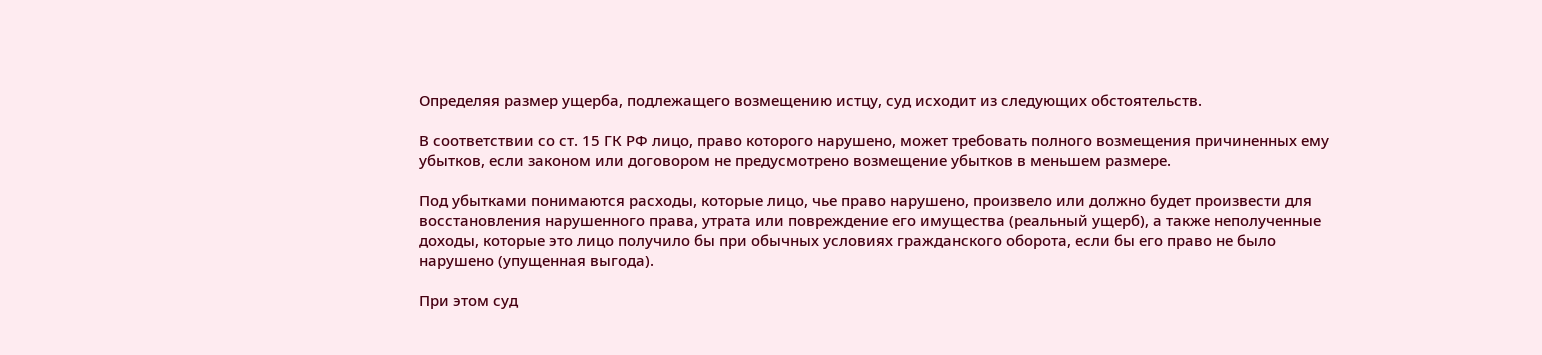Определяя размер ущерба, подлежащего возмещению истцу, суд исходит из следующих обстоятельств.

В соответствии со ст. 15 ГК РФ лицо, право которого нарушено, может требовать полного возмещения причиненных ему убытков, если законом или договором не предусмотрено возмещение убытков в меньшем размере.

Под убытками понимаются расходы, которые лицо, чье право нарушено, произвело или должно будет произвести для восстановления нарушенного права, утрата или повреждение его имущества (реальный ущерб), а также неполученные доходы, которые это лицо получило бы при обычных условиях гражданского оборота, если бы его право не было нарушено (упущенная выгода).

При этом суд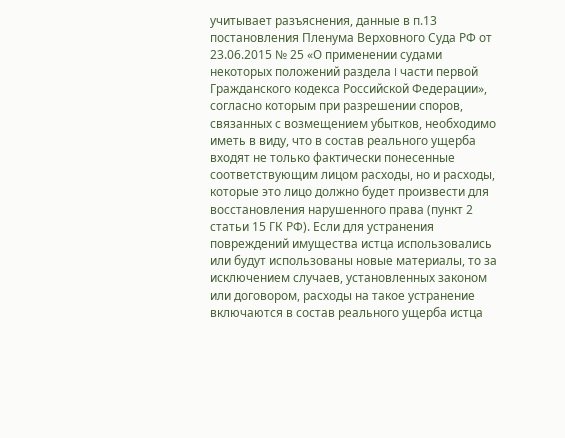учитывает разъяснения, данные в п.13 постановления Пленума Верховного Суда РФ от 23.06.2015 № 25 «О применении судами некоторых положений раздела I части первой Гражданского кодекса Российской Федерации», согласно которым при разрешении споров, связанных с возмещением убытков, необходимо иметь в виду, что в состав реального ущерба входят не только фактически понесенные соответствующим лицом расходы, но и расходы, которые это лицо должно будет произвести для восстановления нарушенного права (пункт 2 статьи 15 ГК РФ). Если для устранения повреждений имущества истца использовались или будут использованы новые материалы, то за исключением случаев, установленных законом или договором, расходы на такое устранение включаются в состав реального ущерба истца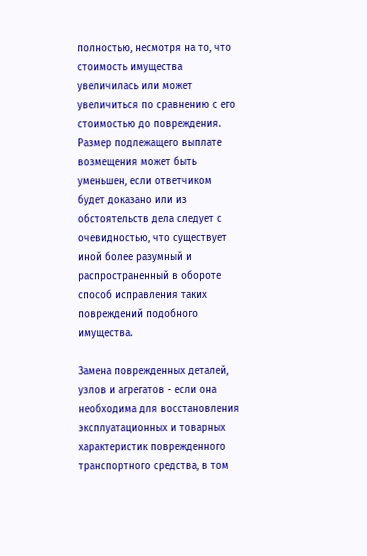полностью, несмотря на то, что стоимость имущества увеличилась или может увеличиться по сравнению с его стоимостью до повреждения. Размер подлежащего выплате возмещения может быть уменьшен, если ответчиком будет доказано или из обстоятельств дела следует с очевидностью, что существует иной более разумный и распространенный в обороте способ исправления таких повреждений подобного имущества.

Замена поврежденных деталей, узлов и агрегатов - если она необходима для восстановления эксплуатационных и товарных характеристик поврежденного транспортного средства, в том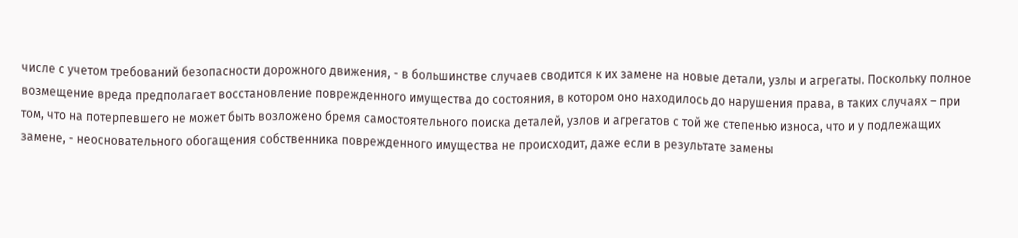числе с учетом требований безопасности дорожного движения, - в большинстве случаев сводится к их замене на новые детали, узлы и агрегаты. Поскольку полное возмещение вреда предполагает восстановление поврежденного имущества до состояния, в котором оно находилось до нарушения права, в таких случаях – при том, что на потерпевшего не может быть возложено бремя самостоятельного поиска деталей, узлов и агрегатов с той же степенью износа, что и у подлежащих замене, - неосновательного обогащения собственника поврежденного имущества не происходит, даже если в результате замены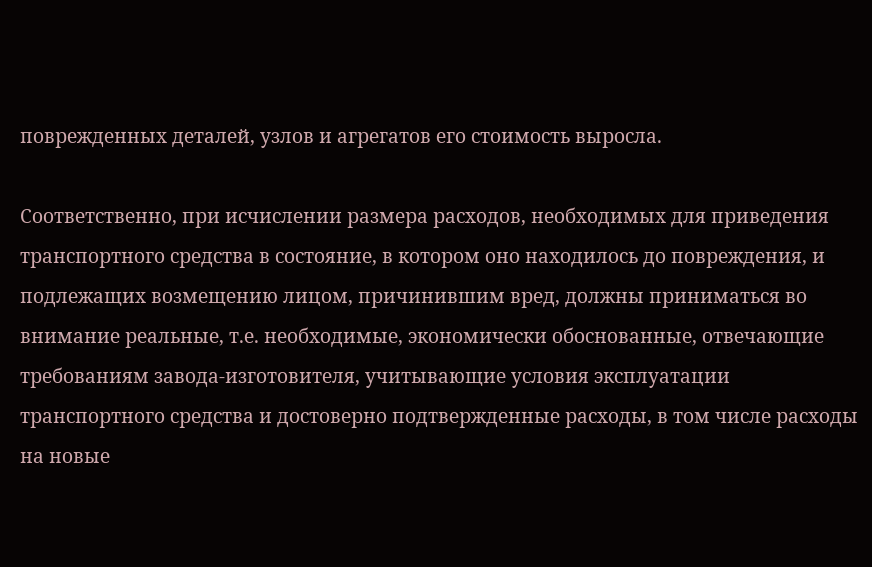поврежденных деталей, узлов и агрегатов его стоимость выросла.

Соответственно, при исчислении размера расходов, необходимых для приведения транспортного средства в состояние, в котором оно находилось до повреждения, и подлежащих возмещению лицом, причинившим вред, должны приниматься во внимание реальные, т.е. необходимые, экономически обоснованные, отвечающие требованиям завода-изготовителя, учитывающие условия эксплуатации транспортного средства и достоверно подтвержденные расходы, в том числе расходы на новые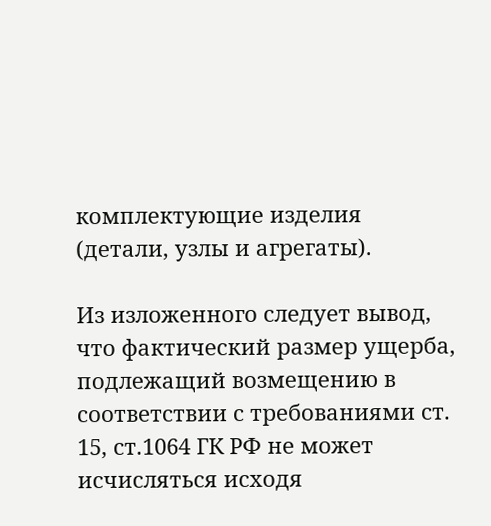комплектующие изделия (детали, узлы и агрегаты).

Из изложенного следует вывод, что фактический размер ущерба, подлежащий возмещению в соответствии с требованиями ст. 15, ст.1064 ГК РФ не может исчисляться исходя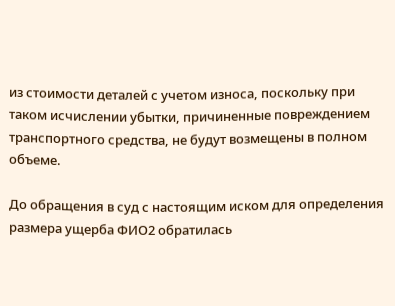из стоимости деталей с учетом износа, поскольку при таком исчислении убытки, причиненные повреждением транспортного средства, не будут возмещены в полном объеме.

До обращения в суд с настоящим иском для определения размера ущерба ФИО2 обратилась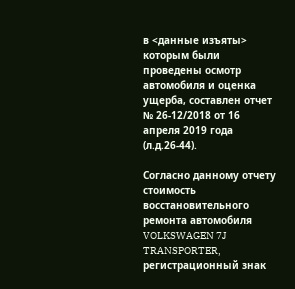в <данные изъяты> которым были проведены осмотр автомобиля и оценка ущерба, составлен отчет № 26-12/2018 от 16 апреля 2019 года (л.д.26-44).

Согласно данному отчету стоимость восстановительного ремонта автомобиля VOLKSWAGEN 7J TRANSPORTER, регистрационный знак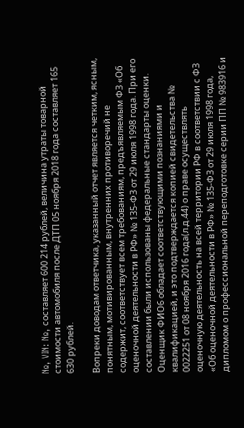№, VIN: №, составляет 600 214 рублей, величина утраты товарной стоимости автомобиля после ДТП 05 ноября 2018 года составляет 165 630 рублей.

Вопреки доводам ответчика, указанный отчет является четким, ясным, понятным, мотивированным, внутренних противоречий не содержит, соответствует всем требованиям, предъявляемым ФЗ «Об оценочной деятельности в РФ» № 135-ФЗ от 29 июля 1998 года. При его составлении были использованы федеральные стандарты оценки. Оценщик ФИО6 обладает соответствующими познаниями и квалификацией, и это подтверждается копией свидетельства № 0022251 от 08 ноября 2016 года(л.д.44) о праве осуществлять оценочную деятельность на всей территории РФ в соответствии с ФЗ «Об оценочной деятельности в РФ» № 135-ФЗ от 29 июля 1998 года, дипломом о профессиональной переподготовке серии ПП № 983916 и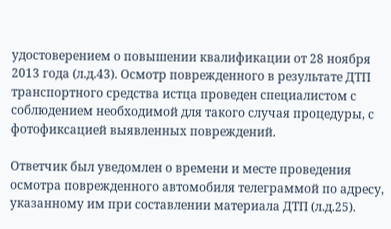удостоверением о повышении квалификации от 28 ноября 2013 года (л.д.43). Осмотр поврежденного в результате ДТП транспортного средства истца проведен специалистом с соблюдением необходимой для такого случая процедуры, с фотофиксацией выявленных повреждений.

Ответчик был уведомлен о времени и месте проведения осмотра поврежденного автомобиля телеграммой по адресу, указанному им при составлении материала ДТП (л.д.25).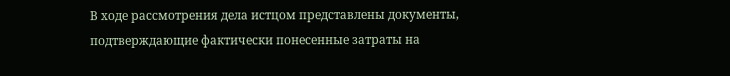В ходе рассмотрения дела истцом представлены документы, подтверждающие фактически понесенные затраты на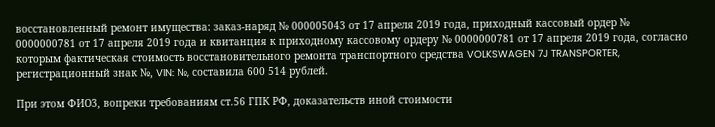восстановленный ремонт имущества: заказ-наряд № 000005043 от 17 апреля 2019 года, приходный кассовый ордер № 0000000781 от 17 апреля 2019 года и квитанция к приходному кассовому ордеру № 0000000781 от 17 апреля 2019 года, согласно которым фактическая стоимость восстановительного ремонта транспортного средства VOLKSWAGEN 7J TRANSPORTER, регистрационный знак №, VIN: №, составила 600 514 рублей.

При этом ФИО3, вопреки требованиям ст.56 ГПК РФ, доказательств иной стоимости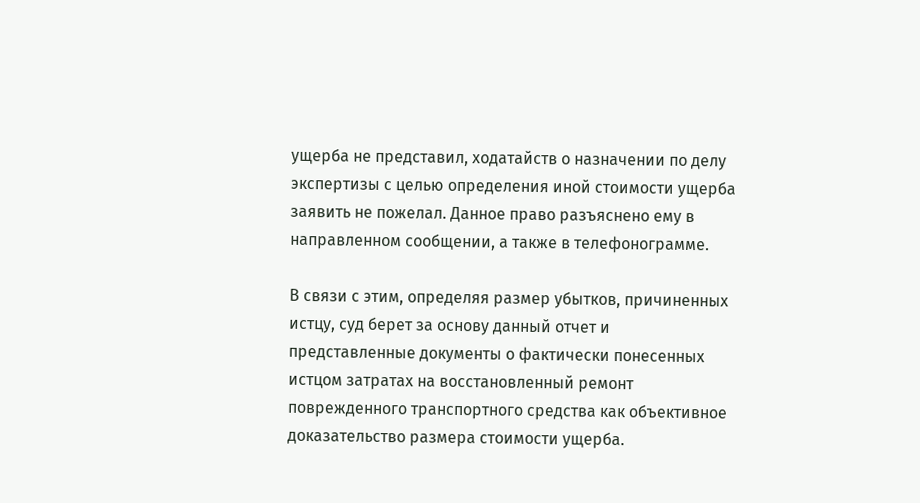ущерба не представил, ходатайств о назначении по делу экспертизы с целью определения иной стоимости ущерба заявить не пожелал. Данное право разъяснено ему в направленном сообщении, а также в телефонограмме.

В связи с этим, определяя размер убытков, причиненных истцу, суд берет за основу данный отчет и представленные документы о фактически понесенных истцом затратах на восстановленный ремонт поврежденного транспортного средства как объективное доказательство размера стоимости ущерба.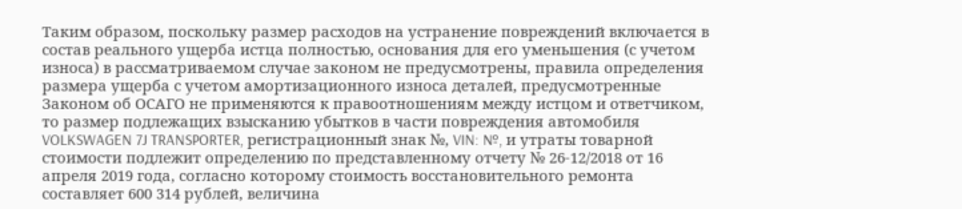Таким образом, поскольку размер расходов на устранение повреждений включается в состав реального ущерба истца полностью, основания для его уменьшения (с учетом износа) в рассматриваемом случае законом не предусмотрены, правила определения размера ущерба с учетом амортизационного износа деталей, предусмотренные Законом об ОСАГО не применяются к правоотношениям между истцом и ответчиком, то размер подлежащих взысканию убытков в части повреждения автомобиля VOLKSWAGEN 7J TRANSPORTER, регистрационный знак №, VIN: №, и утраты товарной стоимости подлежит определению по представленному отчету № 26-12/2018 от 16 апреля 2019 года, согласно которому стоимость восстановительного ремонта составляет 600 314 рублей, величина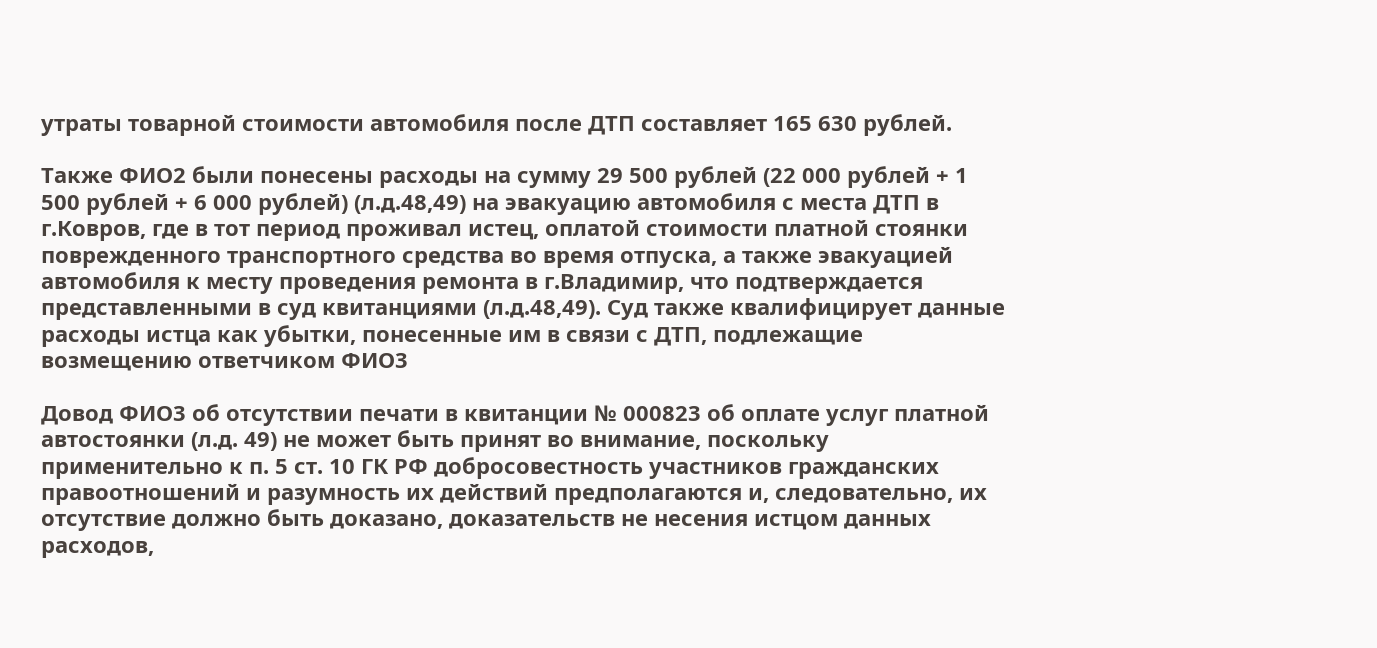утраты товарной стоимости автомобиля после ДТП составляет 165 630 рублей.

Также ФИО2 были понесены расходы на сумму 29 500 рублей (22 000 рублей + 1 500 рублей + 6 000 рублей) (л.д.48,49) на эвакуацию автомобиля с места ДТП в г.Ковров, где в тот период проживал истец, оплатой стоимости платной стоянки поврежденного транспортного средства во время отпуска, а также эвакуацией автомобиля к месту проведения ремонта в г.Владимир, что подтверждается представленными в суд квитанциями (л.д.48,49). Суд также квалифицирует данные расходы истца как убытки, понесенные им в связи с ДТП, подлежащие возмещению ответчиком ФИО3

Довод ФИО3 об отсутствии печати в квитанции № 000823 об оплате услуг платной автостоянки (л.д. 49) не может быть принят во внимание, поскольку применительно к п. 5 ст. 10 ГК РФ добросовестность участников гражданских правоотношений и разумность их действий предполагаются и, следовательно, их отсутствие должно быть доказано, доказательств не несения истцом данных расходов,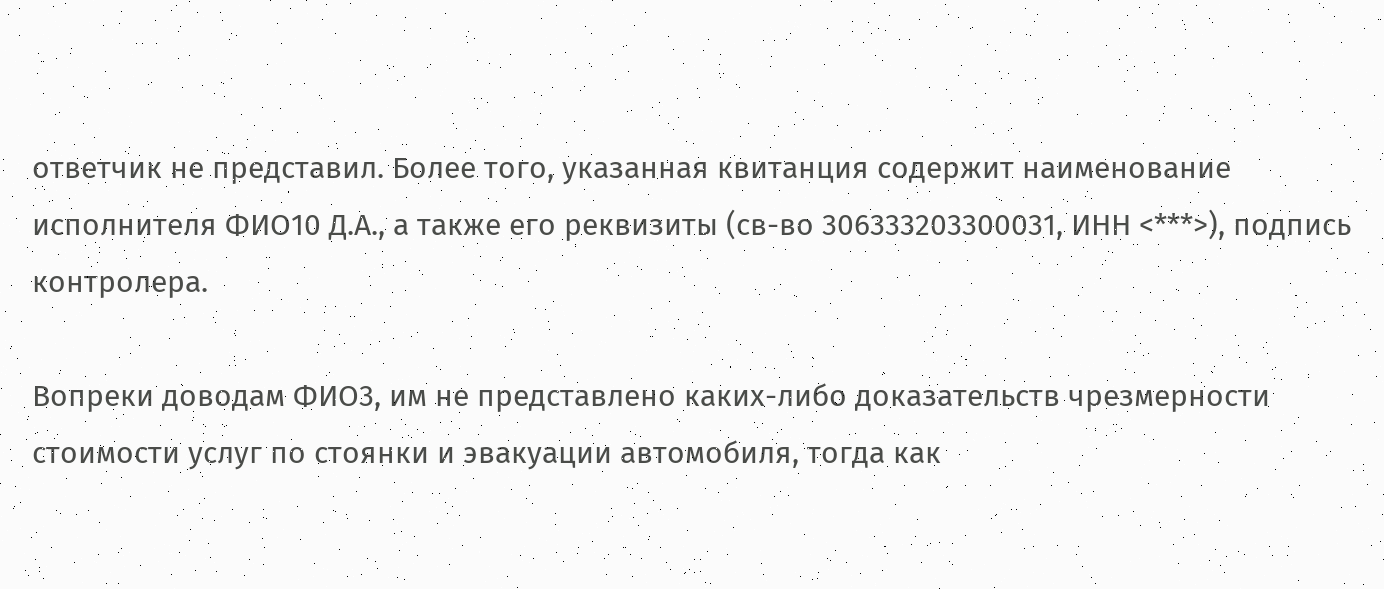ответчик не представил. Более того, указанная квитанция содержит наименование исполнителя ФИО10 Д.А., а также его реквизиты (св-во 306333203300031, ИНН <***>), подпись контролера.

Вопреки доводам ФИО3, им не представлено каких-либо доказательств чрезмерности стоимости услуг по стоянки и эвакуации автомобиля, тогда как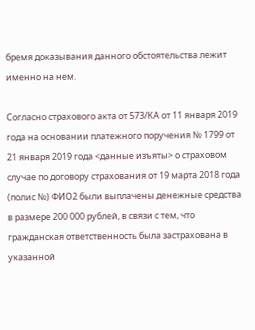бремя доказывания данного обстоятельства лежит именно на нем.

Согласно страхового акта от 573/КА от 11 января 2019 года на основании платежного поручения № 1799 от 21 января 2019 года <данные изъяты> о страховом случае по договору страхования от 19 марта 2018 года (полис №) ФИО2 были выплачены денежные средства в размере 200 000 рублей, в связи с тем, что гражданская ответственность была застрахована в указанной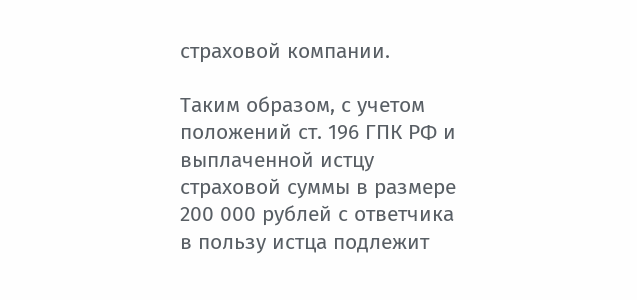страховой компании.

Таким образом, с учетом положений ст. 196 ГПК РФ и выплаченной истцу страховой суммы в размере 200 000 рублей с ответчика в пользу истца подлежит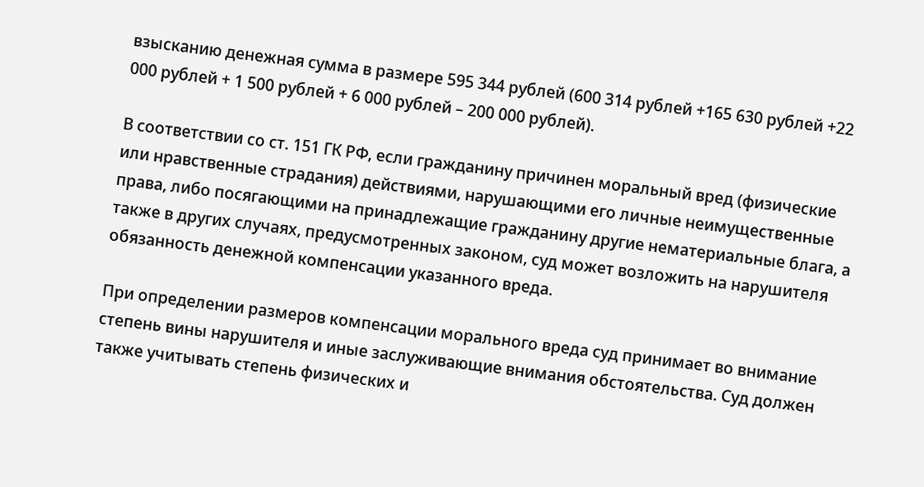взысканию денежная сумма в размере 595 344 рублей (600 314 рублей +165 630 рублей +22 000 рублей + 1 500 рублей + 6 000 рублей – 200 000 рублей).

В соответствии со ст. 151 ГК РФ, если гражданину причинен моральный вред (физические или нравственные страдания) действиями, нарушающими его личные неимущественные права, либо посягающими на принадлежащие гражданину другие нематериальные блага, а также в других случаях, предусмотренных законом, суд может возложить на нарушителя обязанность денежной компенсации указанного вреда.

При определении размеров компенсации морального вреда суд принимает во внимание степень вины нарушителя и иные заслуживающие внимания обстоятельства. Суд должен также учитывать степень физических и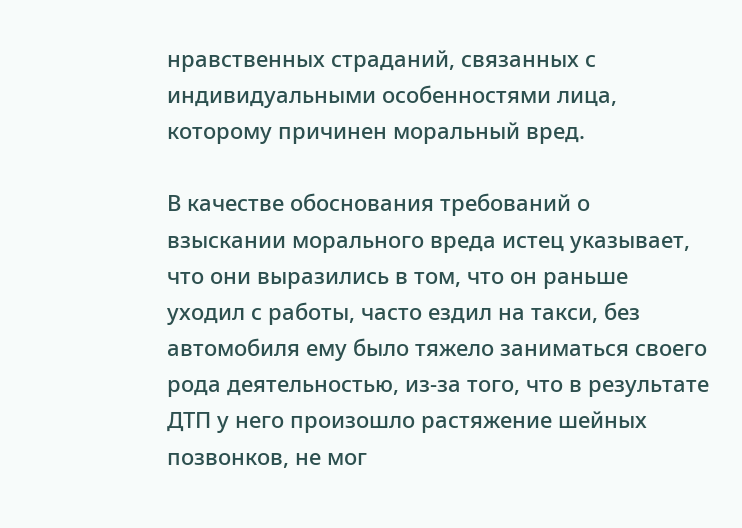нравственных страданий, связанных с индивидуальными особенностями лица, которому причинен моральный вред.

В качестве обоснования требований о взыскании морального вреда истец указывает, что они выразились в том, что он раньше уходил с работы, часто ездил на такси, без автомобиля ему было тяжело заниматься своего рода деятельностью, из-за того, что в результате ДТП у него произошло растяжение шейных позвонков, не мог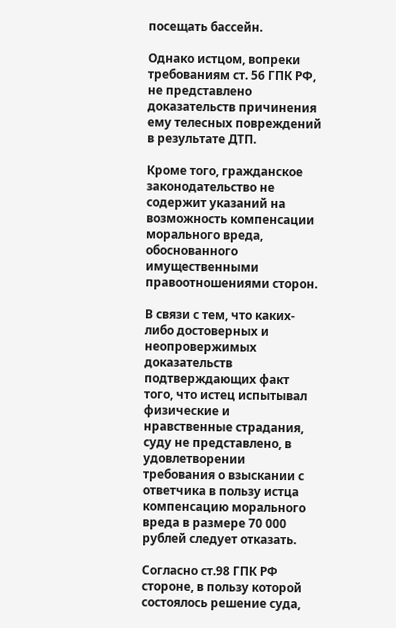посещать бассейн.

Однако истцом, вопреки требованиям ст. 56 ГПК РФ, не представлено доказательств причинения ему телесных повреждений в результате ДТП.

Кроме того, гражданское законодательство не содержит указаний на возможность компенсации морального вреда, обоснованного имущественными правоотношениями сторон.

В связи с тем, что каких-либо достоверных и неопровержимых доказательств подтверждающих факт того, что истец испытывал физические и нравственные страдания, суду не представлено, в удовлетворении требования о взыскании с ответчика в пользу истца компенсацию морального вреда в размере 70 000 рублей следует отказать.

Согласно ст.98 ГПК РФ стороне, в пользу которой состоялось решение суда,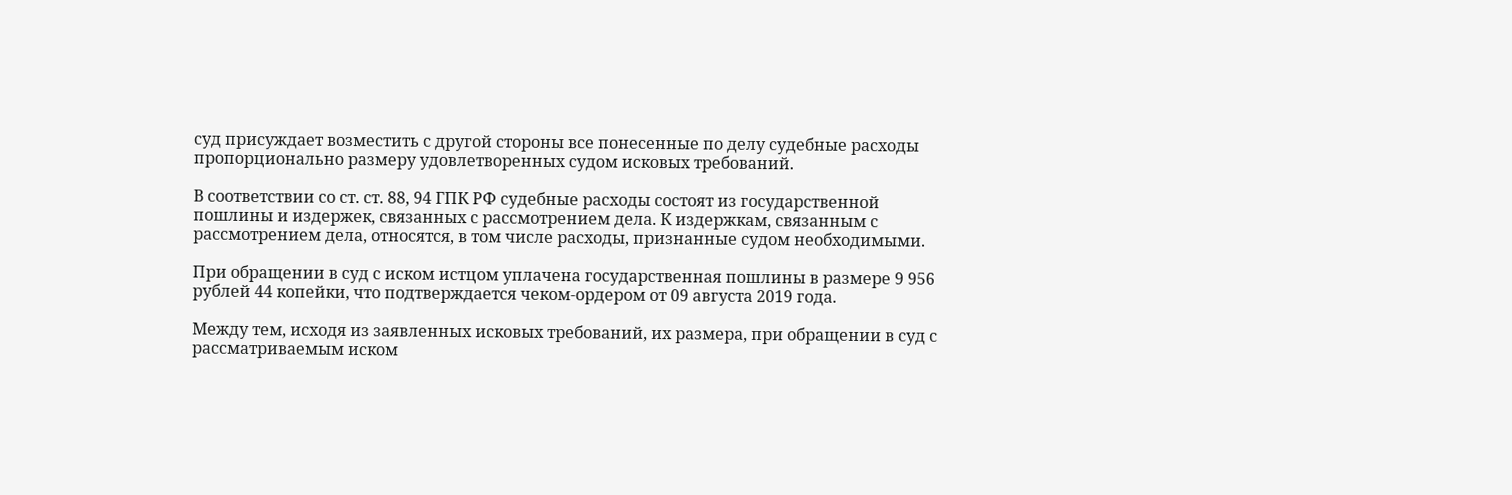суд присуждает возместить с другой стороны все понесенные по делу судебные расходы пропорционально размеру удовлетворенных судом исковых требований.

В соответствии со ст. ст. 88, 94 ГПК РФ судебные расходы состоят из государственной пошлины и издержек, связанных с рассмотрением дела. К издержкам, связанным с рассмотрением дела, относятся, в том числе расходы, признанные судом необходимыми.

При обращении в суд с иском истцом уплачена государственная пошлины в размере 9 956 рублей 44 копейки, что подтверждается чеком-ордером от 09 августа 2019 года.

Между тем, исходя из заявленных исковых требований, их размера, при обращении в суд с рассматриваемым иском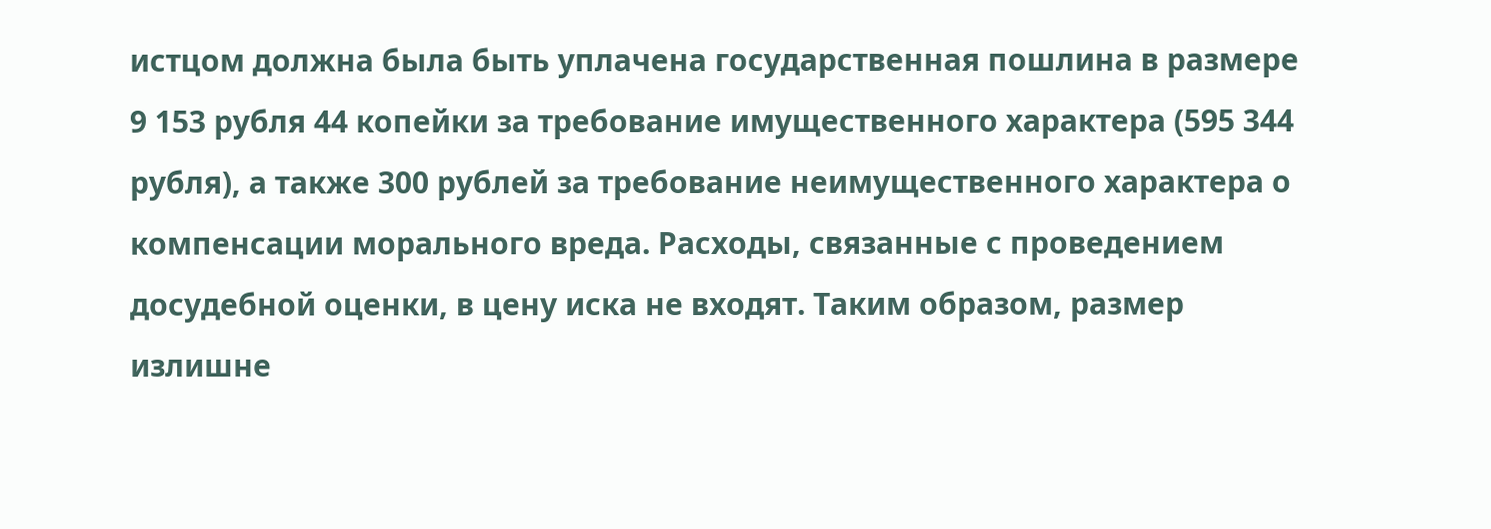истцом должна была быть уплачена государственная пошлина в размере 9 153 рубля 44 копейки за требование имущественного характера (595 344 рубля), а также 300 рублей за требование неимущественного характера о компенсации морального вреда. Расходы, связанные с проведением досудебной оценки, в цену иска не входят. Таким образом, размер излишне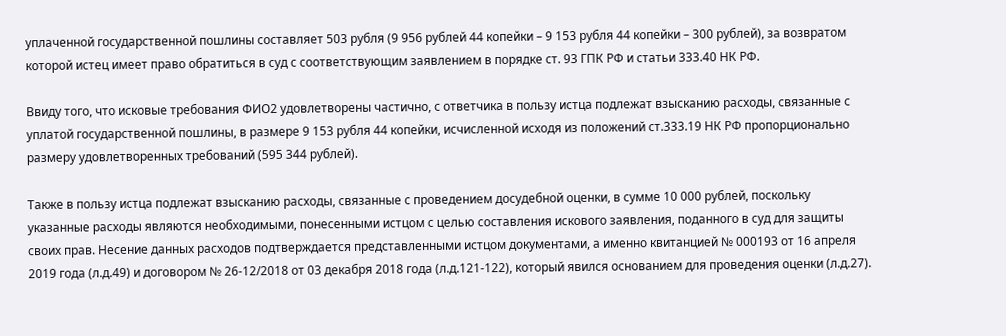уплаченной государственной пошлины составляет 503 рубля (9 956 рублей 44 копейки – 9 153 рубля 44 копейки – 300 рублей), за возвратом которой истец имеет право обратиться в суд с соответствующим заявлением в порядке ст. 93 ГПК РФ и статьи 333.40 НК РФ.

Ввиду того, что исковые требования ФИО2 удовлетворены частично, с ответчика в пользу истца подлежат взысканию расходы, связанные с уплатой государственной пошлины, в размере 9 153 рубля 44 копейки, исчисленной исходя из положений ст.333.19 НК РФ пропорционально размеру удовлетворенных требований (595 344 рублей).

Также в пользу истца подлежат взысканию расходы, связанные с проведением досудебной оценки, в сумме 10 000 рублей, поскольку указанные расходы являются необходимыми, понесенными истцом с целью составления искового заявления, поданного в суд для защиты своих прав. Несение данных расходов подтверждается представленными истцом документами, а именно квитанцией № 000193 от 16 апреля 2019 года (л.д.49) и договором № 26-12/2018 от 03 декабря 2018 года (л.д.121-122), который явился основанием для проведения оценки (л.д.27).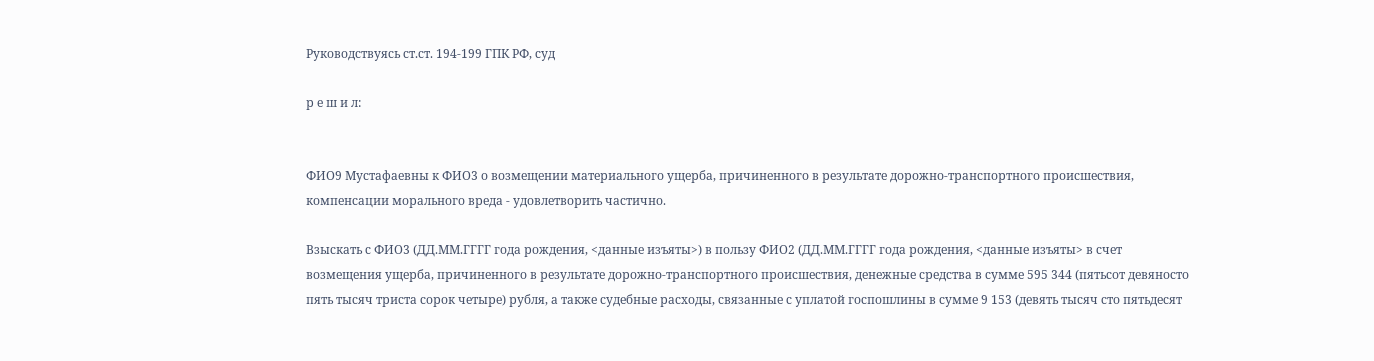Руководствуясь ст.ст. 194-199 ГПК РФ, суд

р е ш и л:


ФИО9 Мустафаевны к ФИО3 о возмещении материального ущерба, причиненного в результате дорожно-транспортного происшествия, компенсации морального вреда - удовлетворить частично.

Взыскать с ФИО3 (ДД.ММ.ГГГГ года рождения, <данные изъяты>) в пользу ФИО2 (ДД.ММ.ГГГГ года рождения, <данные изъяты> в счет возмещения ущерба, причиненного в результате дорожно-транспортного происшествия, денежные средства в сумме 595 344 (пятьсот девяносто пять тысяч триста сорок четыре) рубля, а также судебные расходы, связанные с уплатой госпошлины в сумме 9 153 (девять тысяч сто пятьдесят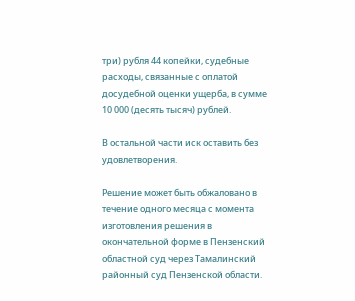три) рубля 44 копейки, судебные расходы, связанные с оплатой досудебной оценки ущерба, в сумме 10 000 (десять тысяч) рублей.

В остальной части иск оставить без удовлетворения.

Решение может быть обжаловано в течение одного месяца с момента изготовления решения в окончательной форме в Пензенский областной суд через Тамалинский районный суд Пензенской области.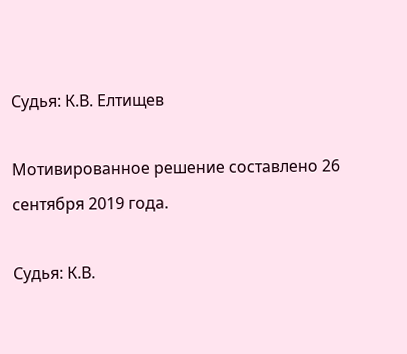Судья: К.В. Елтищев

Мотивированное решение составлено 26 сентября 2019 года.

Судья: К.В.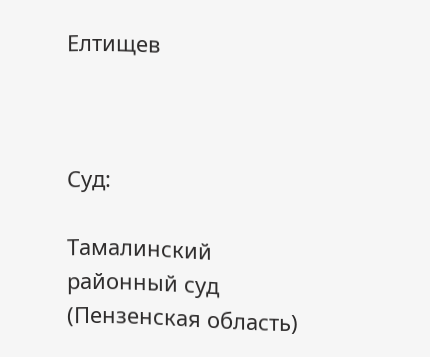Елтищев



Суд:

Тамалинский районный суд (Пензенская область)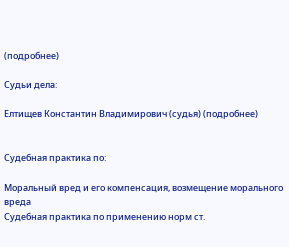(подробнее)

Судьи дела:

Елтищев Константин Владимирович (судья) (подробнее)


Судебная практика по:

Моральный вред и его компенсация, возмещение морального вреда
Судебная практика по применению норм ст.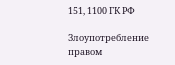151, 1100 ГК РФ

Злоупотребление правом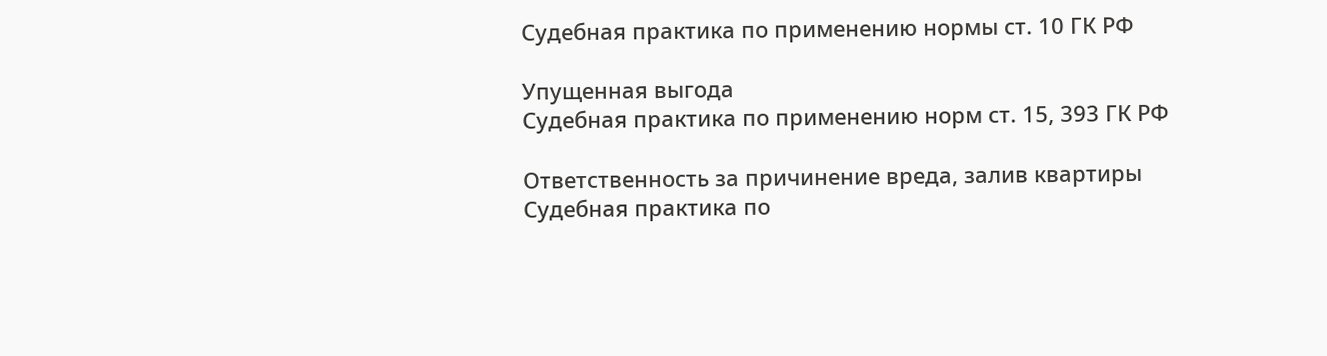Судебная практика по применению нормы ст. 10 ГК РФ

Упущенная выгода
Судебная практика по применению норм ст. 15, 393 ГК РФ

Ответственность за причинение вреда, залив квартиры
Судебная практика по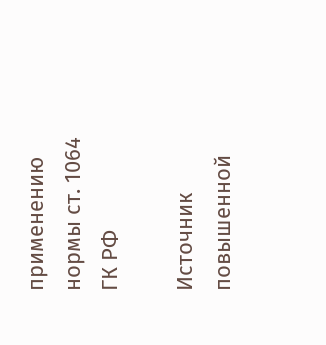применению нормы ст. 1064 ГК РФ

Источник повышенной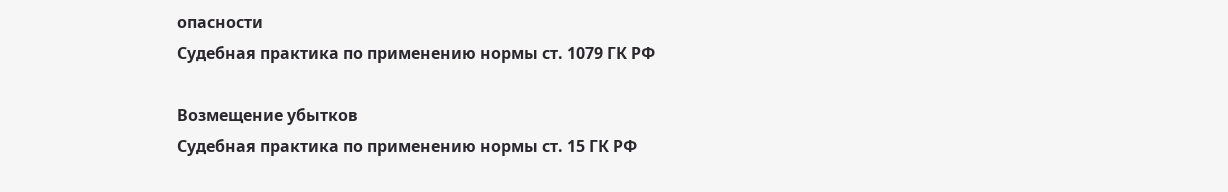опасности
Судебная практика по применению нормы ст. 1079 ГК РФ

Возмещение убытков
Судебная практика по применению нормы ст. 15 ГК РФ